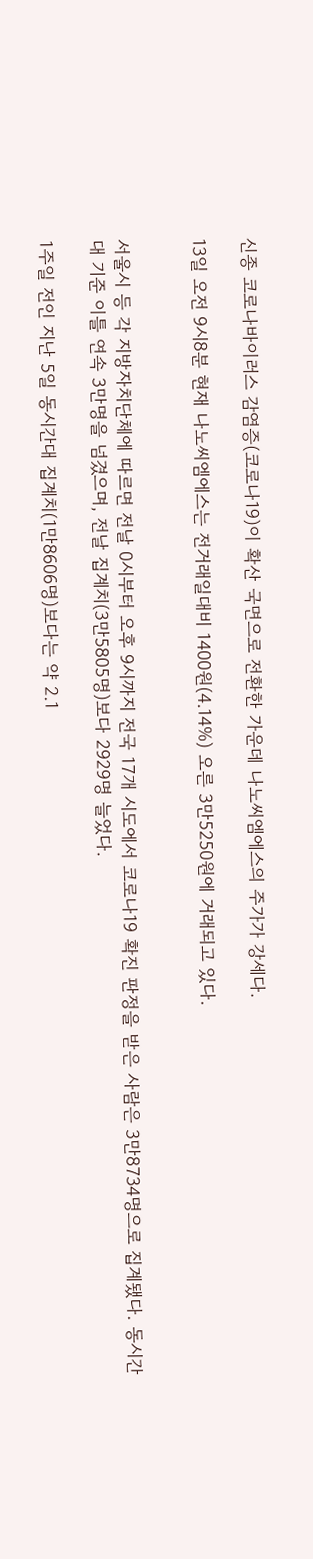신종 코로나바이러스 감염증(코로나19)이 확산 국면으로 전환한 가운데 나노씨엠에스의 주가가 강세다.

13일 오전 9시8분 현재 나노씨엠에스는 전거래일대비 1400원(4.14%) 오른 3만5250원에 거래되고 있다.


서울시 등 각 지방자치단체에 따르면 전날 0시부터 오후 9시까지 전국 17개 시도에서 코로나19 확진 판정을 받은 사람은 3만8734명으로 집계됐다. 동시간대 기준 이틀 연속 3만명을 넘겼으며, 전날 집계치(3만5805명)보다 2929명 늘었다.

1주일 전인 지난 5일 동시간대 집계치(1만8606명)보다는 약 2.1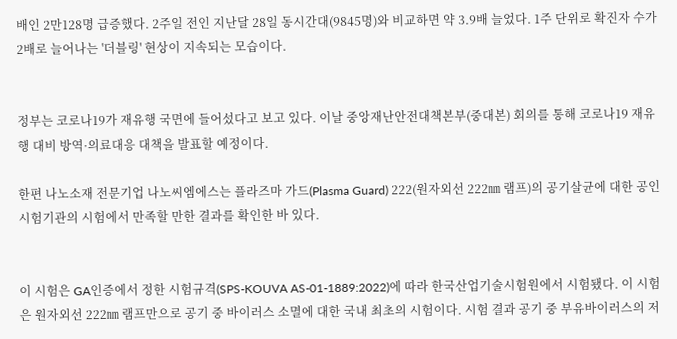배인 2만128명 급증했다. 2주일 전인 지난달 28일 동시간대(9845명)와 비교하면 약 3.9배 늘었다. 1주 단위로 확진자 수가 2배로 늘어나는 '더블링' 현상이 지속되는 모습이다.


정부는 코로나19가 재유행 국면에 들어섰다고 보고 있다. 이날 중앙재난안전대책본부(중대본) 회의를 통해 코로나19 재유행 대비 방역·의료대응 대책을 발표할 예정이다.

한편 나노소재 전문기업 나노씨엠에스는 플라즈마 가드(Plasma Guard) 222(원자외선 222㎚ 램프)의 공기살균에 대한 공인시험기관의 시험에서 만족할 만한 결과를 확인한 바 있다.


이 시험은 GA인증에서 정한 시험규격(SPS-KOUVA AS-01-1889:2022)에 따라 한국산업기술시험원에서 시험됐다. 이 시험은 원자외선 222㎚ 램프만으로 공기 중 바이러스 소멸에 대한 국내 최초의 시험이다. 시험 결과 공기 중 부유바이러스의 저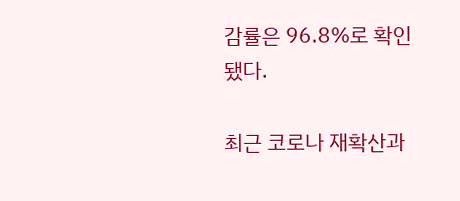감률은 96.8%로 확인됐다.

최근 코로나 재확산과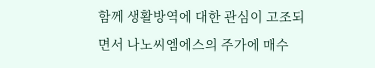함께 생활방역에 대한 관심이 고조되면서 나노씨엠에스의 주가에 매수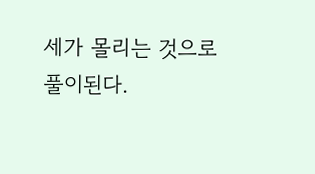세가 몰리는 것으로 풀이된다.